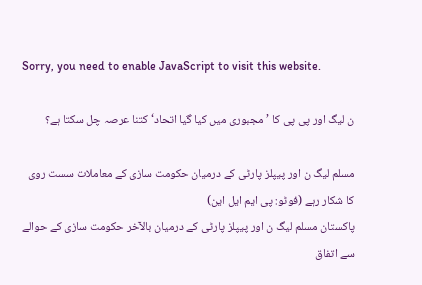Sorry, you need to enable JavaScript to visit this website.

ن لیگ اور پی پی کا ’مجبوری میں کیا گیا اتحاد‘ کتنا عرصہ چل سکتا ہے؟

مسلم لیگ ن اور پیپلز پارٹی کے درمیان حکومت سازی کے معاملات سست روی کا شکار رہے (فوٹو: پی ایم ایل این)
پاکستان مسلم لیگ ن اور پیپلز پارٹی کے درمیان بالآخر حکومت سازی کے حوالے سے اتفاق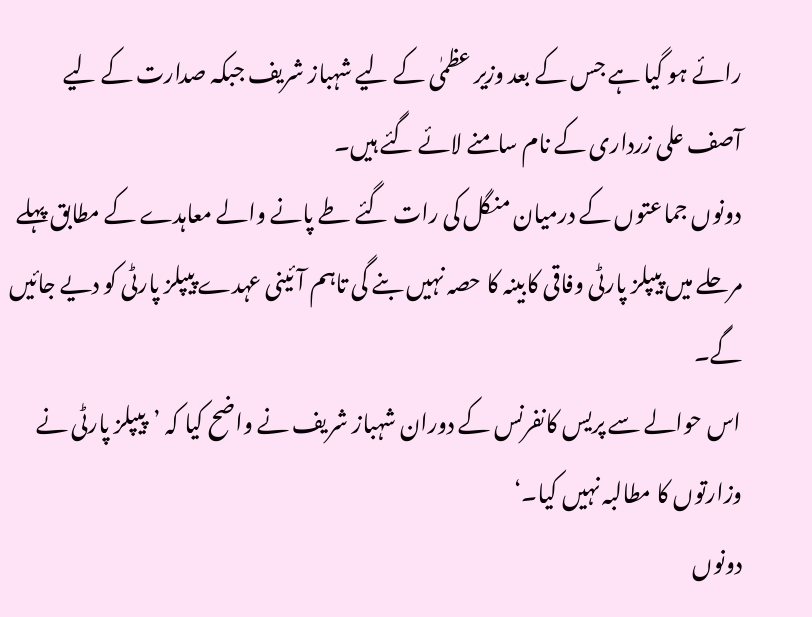رائے ہو گیا ہے جس کے بعد وزیر عظمٰی کے لیے شہباز شریف جبکہ صدارت کے لیے آصف علی زرداری کے نام سامنے لائے گئے ہیں۔
دونوں جماعتوں کے درمیان منگل کی رات گئے طے پانے والے معاہدے کے مطابق پہلے مرحلے میں پیپلز پارٹی وفاقی کابینہ کا حصہ نہیں بنے گی تاہم آئینی عہدے پیپلز پارٹی کو دیے جائیں گے۔
اس حوالے سے پریس کانفرنس کے دوران شہباز شریف نے واضح کیا کہ ’پیپلز پارٹی نے وزارتوں کا مطالبہ نہیں کیا۔‘
دونوں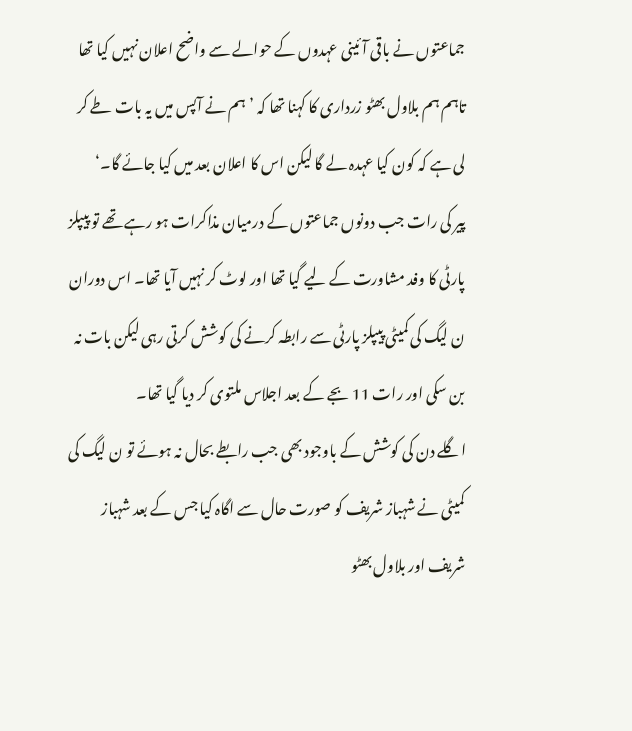جماعتوں نے باقی آئینی عہدوں کے حوالے سے واضح اعلان نہیں کیا تھا تاہم ہم بلاول بھٹو زرداری کا کہنا تھا کہ ’ہم نے آپس میں یہ بات طے کر لی ہے کہ کون کیا عہدہ لے گا لیکن اس کا اعلان بعد میں کیا جائے گا۔‘
پیر کی رات جب دونوں جماعتوں کے درمیان مذاکرات ہو رہے تھے تو پیپلز پارٹی کا وفد مشاورت کے لیے گیا تھا اور لوٹ کر نہیں آیا تھا۔ اس دوران ن لیگ کی کمیٹی پیپلز پارٹی سے رابطہ کرنے کی کوشش کرتی رہی لیکن بات نہ بن سکی اور رات 11 بجے کے بعد اجلاس ملتوی کر دیا گیا تھا۔
اگلے دن کی کوشش کے باوجود بھی جب رابطے بحال نہ ہوئے تو ن لیگ کی کمیٹی نے شہباز شریف کو صورت حال سے اگاہ کیا جس کے بعد شہباز شریف اور بلاول بھٹو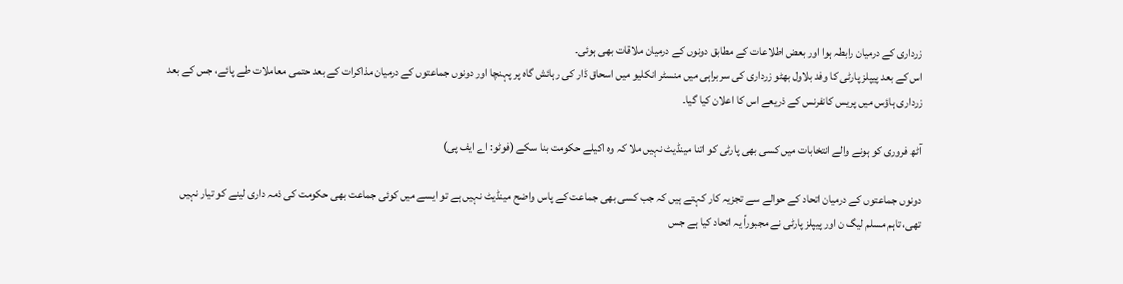زرداری کے درمیان رابطہ ہوا اور بعض اطلاعات کے مطابق دونوں کے درمیان ملاقات بھی ہوئی۔
اس کے بعد پیپلز پارٹی کا وفد بلاول بھٹو زرداری کی سربراہی میں منسٹر انکلیو میں اسحاق ڈار کی رہائش گاہ پر پہنچا اور دونوں جماعتوں کے درمیان مذاکرات کے بعد حتمی معاملات طے پائے، جس کے بعد زرداری ہاؤس میں پریس کانفرنس کے ذریعے اس کا اعلان کیا گیا۔

آٹھ فروری کو ہونے والے انتخابات میں کسی بھی پارٹی کو اتنا مینڈیٹ نہیں ملا کہ وہ اکیلے حکومت بنا سکے (فوٹو: اے ایف پی)

دونوں جماعتوں کے درمیان اتحاد کے حوالے سے تجزیہ کار کہتے ہیں کہ جب کسی بھی جماعت کے پاس واضح مینڈیٹ نہیں ہے تو ایسے میں کوئی جماعت بھی حکومت کی ذمہ داری لینے کو تیار نہیں تھی، تاہم مسلم لیگ ن اور پیپلز پارٹی نے مجبوراً یہ اتحاد کیا ہے جس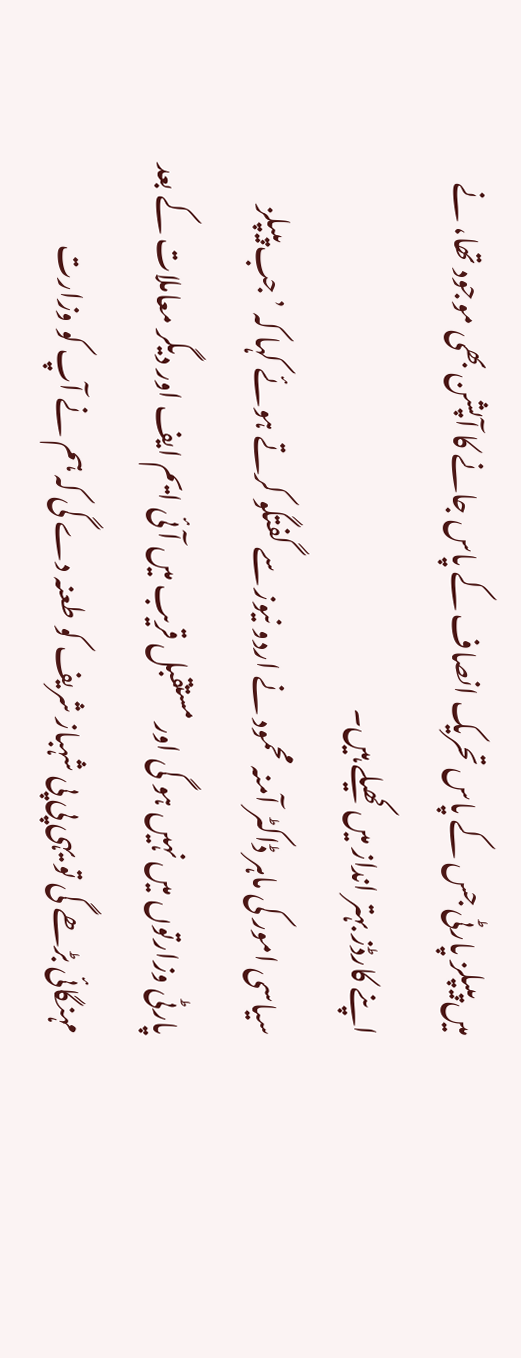میں پیپلز پارٹی جس کے پاس تحریک انصاف کے پاس جانے کا آپشن بھی موجود تھا، نے اپنے کارڈز بہتر انداز میں کھیلے ہیں۔
سیاسی امور کی ماہر ڈاکٹر آمنہ محمود نے اردو نیوز سے گفتگو کرتے ہوئے کہا کہ ’جب پیپلز پارٹی وزارتوں میں نہیں ہو گی اور مستقبل قریب میں آئی ایم ایف اور دیگر معاملات کے بعد مہنگائی بڑھے گی تو یہی پی پی شہباز شریف کو طعنہ دے گی کہ ہم نے آپ کو وزارت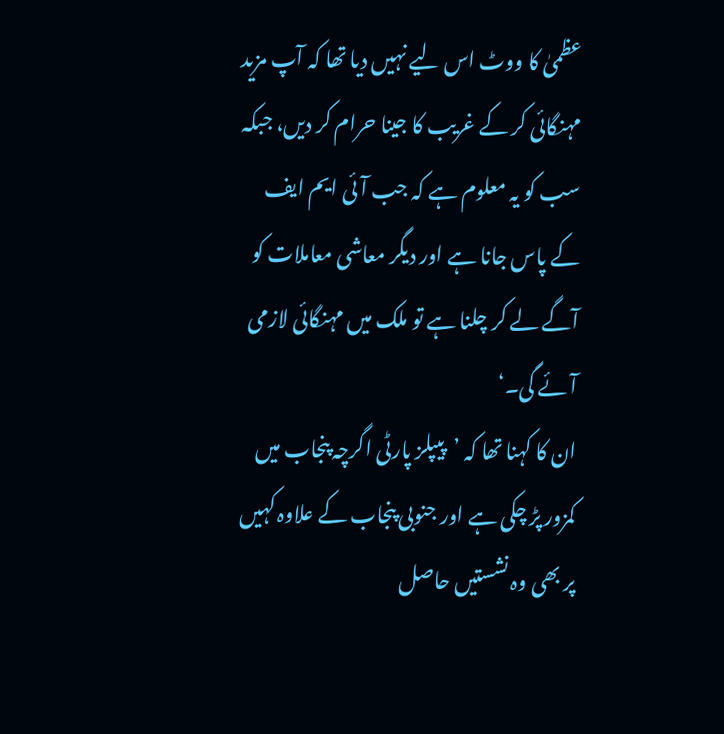عظمیٰ کا ووٹ اس لیے نہیں دیا تھا کہ آپ مزید مہنگائی کر کے غریب کا جینا حرام کر دیں، جبکہ سب کو یہ معلوم ہے کہ جب آئی ایم ایف کے پاس جانا ہے اور دیگر معاشی معاملات کو آگے لے کر چلنا ہے تو ملک میں مہنگائی لازمی آئے گی۔‘
ان کا کہنا تھا کہ ’پیپلز پارٹی اگرچہ پنجاب میں کمزور پڑ چکی ہے اور جنوبی پنجاب کے علاوہ کہیں پر بھی وہ نشستیں حاصل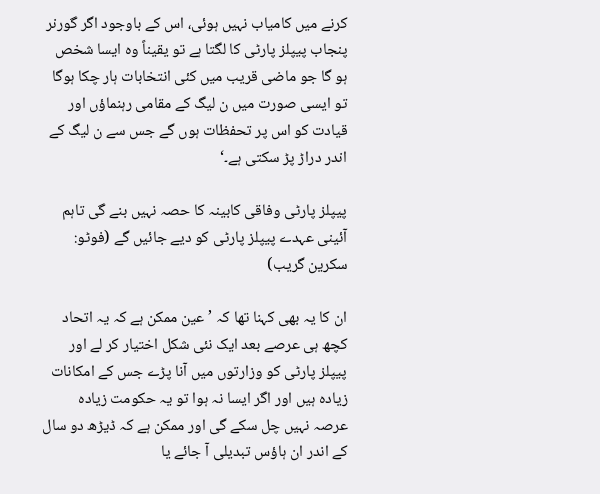کرنے میں کامیاب نہیں ہوئی، اس کے باوجود اگر گورنر پنجاب پیپلز پارٹی کا لگتا ہے تو یقیناً وہ ایسا شخص ہو گا جو ماضی قریب میں کئی انتخابات ہار چکا ہوگا تو ایسی صورت میں ن لیگ کے مقامی رہنماؤں اور قیادت کو اس پر تحفظات ہوں گے جس سے ن لیگ کے اندر دراڑ پڑ سکتی ہے۔‘

پیپلز پارٹی وفاقی کابینہ کا حصہ نہیں بنے گی تاہم آئینی عہدے پیپلز پارٹی کو دیے جائیں گے (فوٹو: سکرین گریب)

ان کا یہ بھی کہنا تھا کہ ’عین ممکن ہے کہ یہ اتحاد کچھ ہی عرصے بعد ایک نئی شکل اختیار کر لے اور پیپلز پارٹی کو وزارتوں میں آنا پڑے جس کے امکانات زیادہ ہیں اور اگر ایسا نہ ہوا تو یہ حکومت زیادہ عرصہ نہیں چل سکے گی اور ممکن ہے کہ ڈیڑھ دو سال کے اندر ان ہاؤس تبدیلی آ جائے یا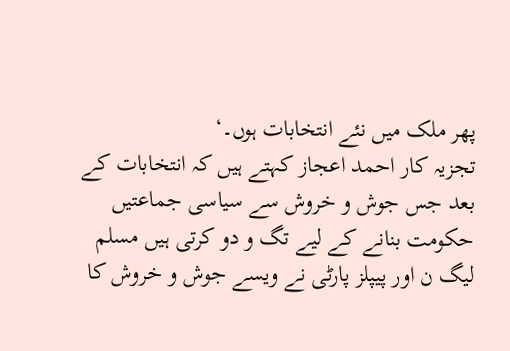پھر ملک میں نئے انتخابات ہوں۔‘
تجزیہ کار احمد اعجاز کہتے ہیں کہ انتخابات کے بعد جس جوش و خروش سے سیاسی جماعتیں حکومت بنانے کے لیے تگ و دو کرتی ہیں مسلم لیگ ن اور پیپلز پارٹی نے ویسے جوش و خروش کا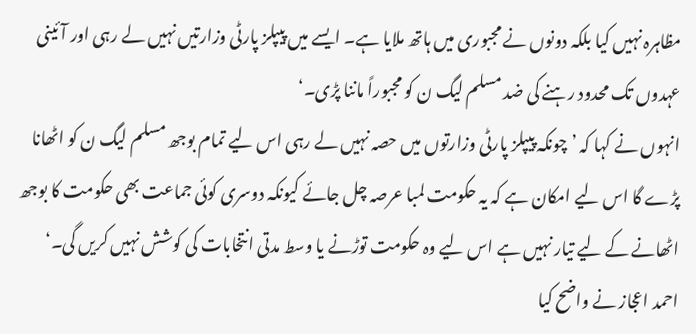مظاہرہ نہیں کیا بلکہ دونوں نے مجبوری میں ہاتھ ملایا ہے۔ ایسے میں پیپلز پارٹی وزارتیں نہیں لے رہی اور آئینی عہدوں تک محدود رہنے کی ضد مسلم لیگ ن کو مجبوراً ماننا پڑی۔‘
انہوں نے کہا کہ ’چونکہ پیپلز پارٹی وزارتوں میں حصہ نہیں لے رہی اس لیے تمام بوجھ مسلم لیگ ن کو اٹھانا پڑے گا اس لیے امکان ہے کہ یہ حکومت لمبا عرصہ چل جائے کیونکہ دوسری کوئی جماعت بھی حکومت کا بوجھ اٹھانے کے لیے تیار نہیں ہے اس لیے وہ حکومت توڑنے یا وسط مدتی انتخابات کی کوشش نہیں کریں گی۔‘
احمد اعجاز نے واضح کیا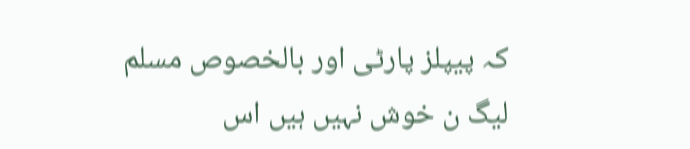کہ پیپلز پارٹی اور بالخصوص مسلم لیگ ن خوش نہیں ہیں اس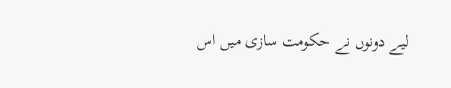لیے دونوں نے حکومت سازی میں اس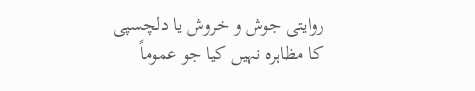روایتی جوش و خروش یا دلچسپی کا مظاہرہ نہیں کیا جو عموماً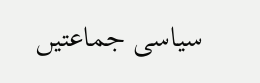سیاسی جماعتیں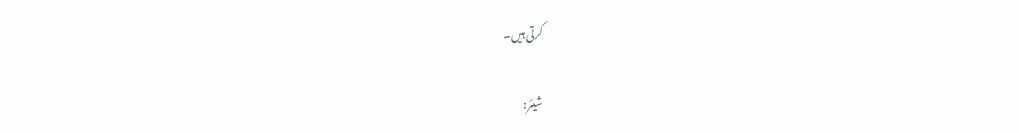کرتی ہیں۔

شیئر: